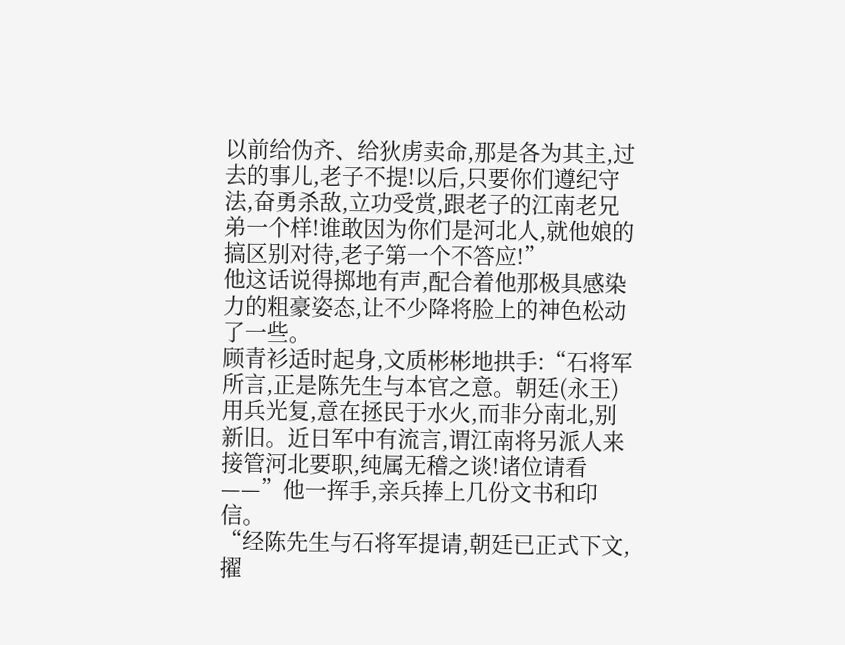以前给伪齐、给狄虏卖命,那是各为其主,过去的事儿,老子不提!以后,只要你们遵纪守法,奋勇杀敌,立功受赏,跟老子的江南老兄弟一个样!谁敢因为你们是河北人,就他娘的搞区别对待,老子第一个不答应!”
他这话说得掷地有声,配合着他那极具感染力的粗豪姿态,让不少降将脸上的神色松动了一些。
顾青衫适时起身,文质彬彬地拱手:“石将军所言,正是陈先生与本官之意。朝廷(永王)用兵光复,意在拯民于水火,而非分南北,别新旧。近日军中有流言,谓江南将另派人来接管河北要职,纯属无稽之谈!诸位请看——”他一挥手,亲兵捧上几份文书和印信。
“经陈先生与石将军提请,朝廷已正式下文,擢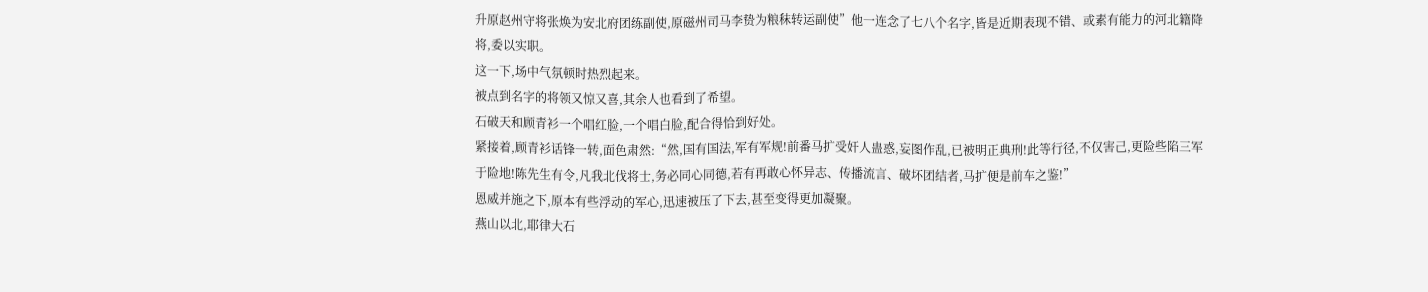升原赵州守将张焕为安北府团练副使,原磁州司马李贽为粮秣转运副使”他一连念了七八个名字,皆是近期表现不错、或素有能力的河北籍降将,委以实职。
这一下,场中气氛顿时热烈起来。
被点到名字的将领又惊又喜,其余人也看到了希望。
石破天和顾青衫一个唱红脸,一个唱白脸,配合得恰到好处。
紧接着,顾青衫话锋一转,面色肃然:“然,国有国法,军有军规!前番马扩受奸人蛊惑,妄图作乱,已被明正典刑!此等行径,不仅害己,更险些陷三军于险地!陈先生有令,凡我北伐将士,务必同心同德,若有再敢心怀异志、传播流言、破坏团结者,马扩便是前车之鉴!”
恩威并施之下,原本有些浮动的军心,迅速被压了下去,甚至变得更加凝聚。
燕山以北,耶律大石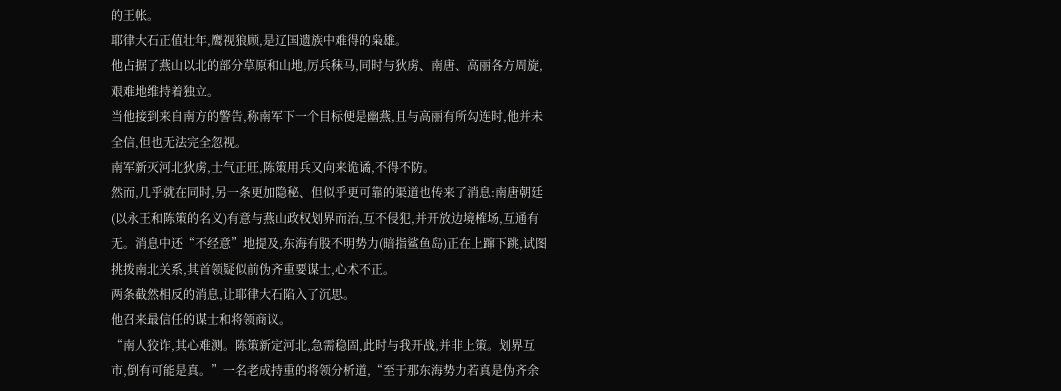的王帐。
耶律大石正值壮年,鹰视狼顾,是辽国遗族中难得的枭雄。
他占据了燕山以北的部分草原和山地,厉兵秣马,同时与狄虏、南唐、高丽各方周旋,艰难地维持着独立。
当他接到来自南方的警告,称南军下一个目标便是幽燕,且与高丽有所勾连时,他并未全信,但也无法完全忽视。
南军新灭河北狄虏,士气正旺,陈策用兵又向来诡谲,不得不防。
然而,几乎就在同时,另一条更加隐秘、但似乎更可靠的渠道也传来了消息:南唐朝廷(以永王和陈策的名义)有意与燕山政权划界而治,互不侵犯,并开放边境榷场,互通有无。消息中还“不经意”地提及,东海有股不明势力(暗指鲨鱼岛)正在上蹿下跳,试图挑拨南北关系,其首领疑似前伪齐重要谋士,心术不正。
两条截然相反的消息,让耶律大石陷入了沉思。
他召来最信任的谋士和将领商议。
“南人狡诈,其心难测。陈策新定河北,急需稳固,此时与我开战,并非上策。划界互市,倒有可能是真。”一名老成持重的将领分析道,“至于那东海势力若真是伪齐余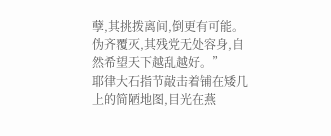孽,其挑拨离间,倒更有可能。伪齐覆灭,其残党无处容身,自然希望天下越乱越好。”
耶律大石指节敲击着铺在矮几上的简陋地图,目光在燕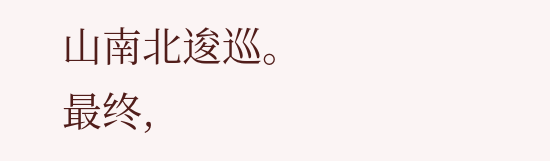山南北逡巡。
最终,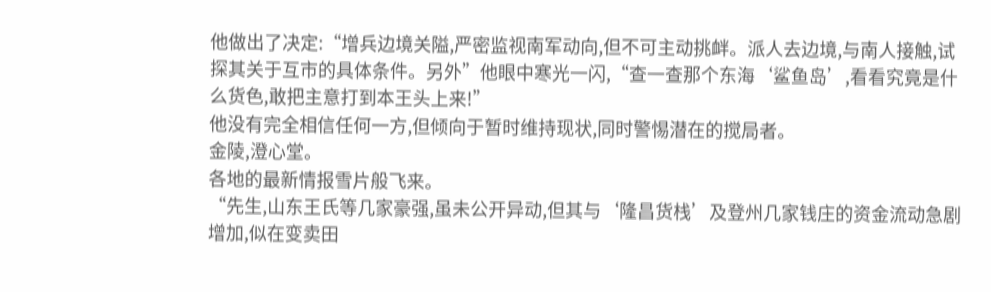他做出了决定:“增兵边境关隘,严密监视南军动向,但不可主动挑衅。派人去边境,与南人接触,试探其关于互市的具体条件。另外”他眼中寒光一闪,“查一查那个东海‘鲨鱼岛’,看看究竟是什么货色,敢把主意打到本王头上来!”
他没有完全相信任何一方,但倾向于暂时维持现状,同时警惕潜在的搅局者。
金陵,澄心堂。
各地的最新情报雪片般飞来。
“先生,山东王氏等几家豪强,虽未公开异动,但其与‘隆昌货栈’及登州几家钱庄的资金流动急剧增加,似在变卖田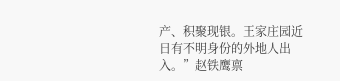产、积聚现银。王家庄园近日有不明身份的外地人出入。”赵铁鹰禀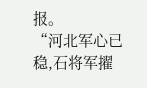报。
“河北军心已稳,石将军擢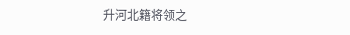升河北籍将领之